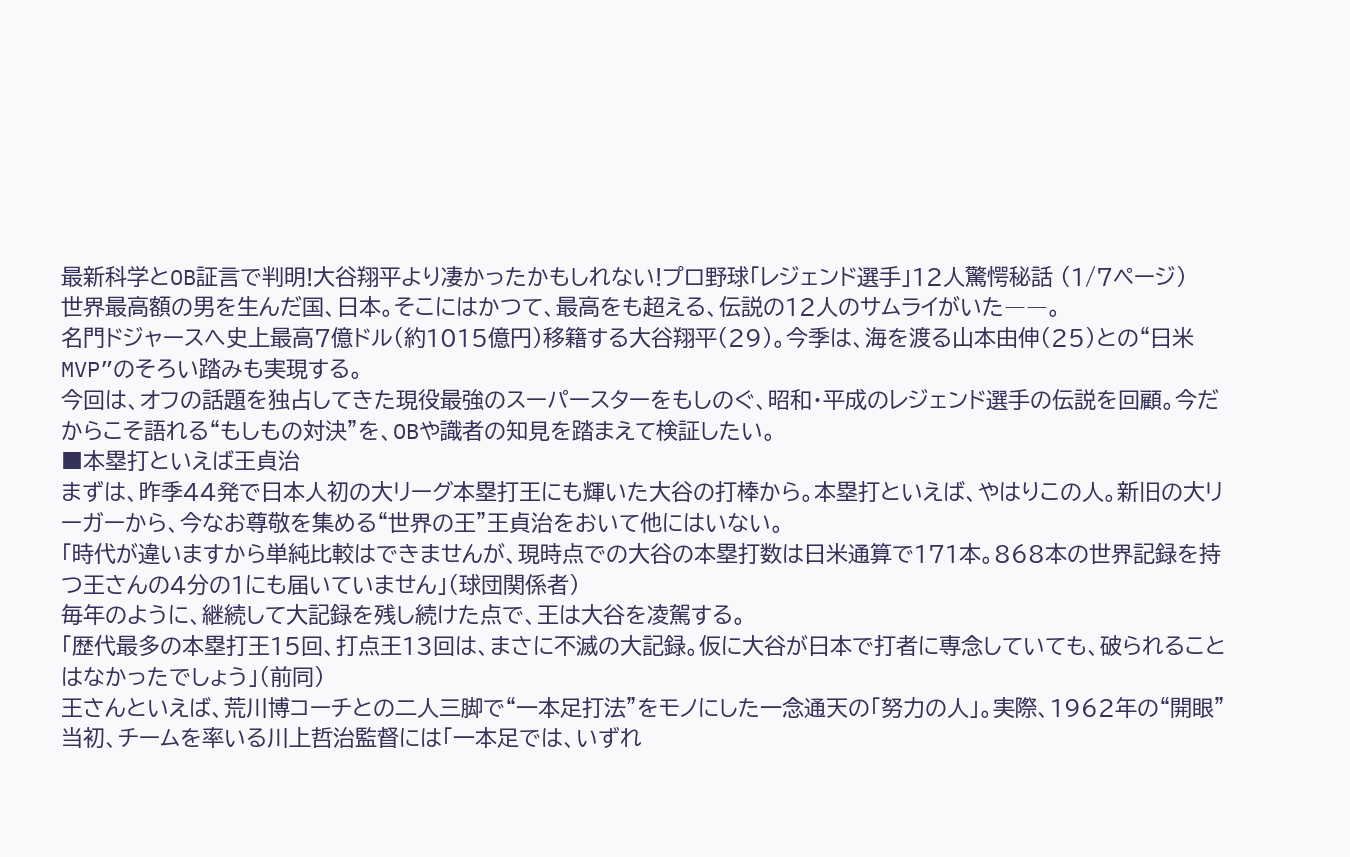最新科学とOB証言で判明!大谷翔平より凄かったかもしれない!プロ野球「レジェンド選手」12人驚愕秘話 (1/7ページ)
世界最高額の男を生んだ国、日本。そこにはかつて、最高をも超える、伝説の12人のサムライがいた――。
名門ドジャースへ史上最高7億ドル(約1015億円)移籍する大谷翔平(29)。今季は、海を渡る山本由伸(25)との“日米MVP”のそろい踏みも実現する。
今回は、オフの話題を独占してきた現役最強のスーパースターをもしのぐ、昭和・平成のレジェンド選手の伝説を回顧。今だからこそ語れる“もしもの対決”を、OBや識者の知見を踏まえて検証したい。
■本塁打といえば王貞治
まずは、昨季44発で日本人初の大リーグ本塁打王にも輝いた大谷の打棒から。本塁打といえば、やはりこの人。新旧の大リーガーから、今なお尊敬を集める“世界の王”王貞治をおいて他にはいない。
「時代が違いますから単純比較はできませんが、現時点での大谷の本塁打数は日米通算で171本。868本の世界記録を持つ王さんの4分の1にも届いていません」(球団関係者)
毎年のように、継続して大記録を残し続けた点で、王は大谷を凌駕する。
「歴代最多の本塁打王15回、打点王13回は、まさに不滅の大記録。仮に大谷が日本で打者に専念していても、破られることはなかったでしょう」(前同)
王さんといえば、荒川博コーチとの二人三脚で“一本足打法”をモノにした一念通天の「努力の人」。実際、1962年の“開眼”当初、チームを率いる川上哲治監督には「一本足では、いずれ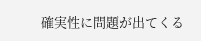確実性に問題が出てくる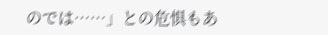のでは……」との危惧もあ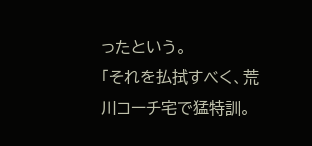ったという。
「それを払拭すべく、荒川コーチ宅で猛特訓。